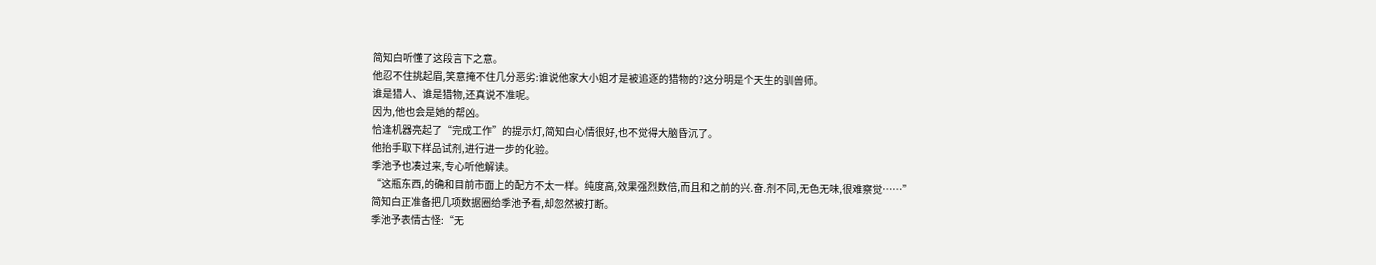简知白听懂了这段言下之意。
他忍不住挑起眉,笑意掩不住几分恶劣:谁说他家大小姐才是被追逐的猎物的?这分明是个天生的驯兽师。
谁是猎人、谁是猎物,还真说不准呢。
因为,他也会是她的帮凶。
恰逢机器亮起了“完成工作”的提示灯,简知白心情很好,也不觉得大脑昏沉了。
他抬手取下样品试剂,进行进一步的化验。
季池予也凑过来,专心听他解读。
“这瓶东西,的确和目前市面上的配方不太一样。纯度高,效果强烈数倍,而且和之前的兴.奋.剂不同,无色无味,很难察觉……”
简知白正准备把几项数据圈给季池予看,却忽然被打断。
季池予表情古怪:“无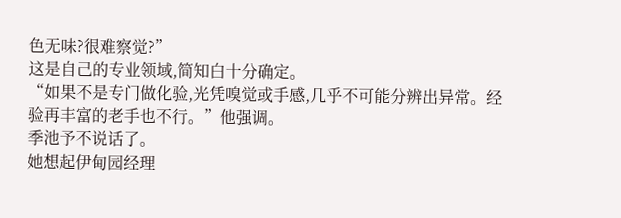色无味?很难察觉?”
这是自己的专业领域,简知白十分确定。
“如果不是专门做化验,光凭嗅觉或手感,几乎不可能分辨出异常。经验再丰富的老手也不行。”他强调。
季池予不说话了。
她想起伊甸园经理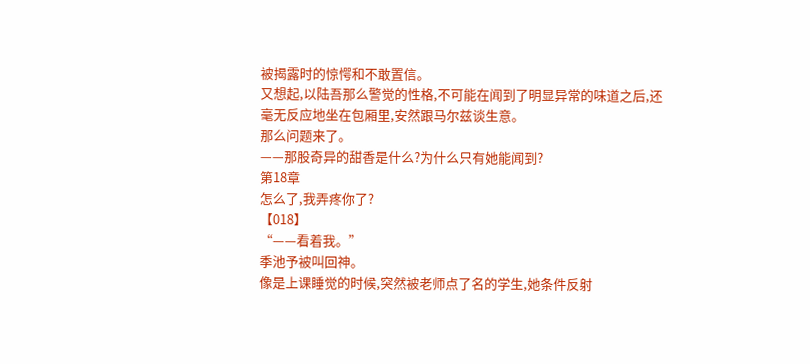被揭露时的惊愕和不敢置信。
又想起,以陆吾那么警觉的性格,不可能在闻到了明显异常的味道之后,还毫无反应地坐在包厢里,安然跟马尔兹谈生意。
那么问题来了。
——那股奇异的甜香是什么?为什么只有她能闻到?
第18章
怎么了,我弄疼你了?
【018】
“——看着我。”
季池予被叫回神。
像是上课睡觉的时候,突然被老师点了名的学生,她条件反射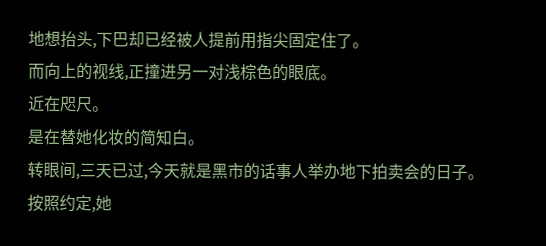地想抬头,下巴却已经被人提前用指尖固定住了。
而向上的视线,正撞进另一对浅棕色的眼底。
近在咫尺。
是在替她化妆的简知白。
转眼间,三天已过,今天就是黑市的话事人举办地下拍卖会的日子。
按照约定,她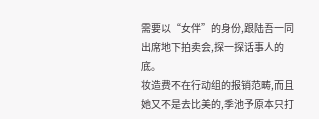需要以“女伴”的身份,跟陆吾一同出席地下拍卖会,探一探话事人的底。
妆造费不在行动组的报销范畴,而且她又不是去比美的,季池予原本只打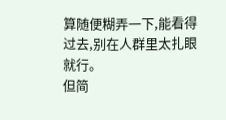算随便糊弄一下,能看得过去,别在人群里太扎眼就行。
但简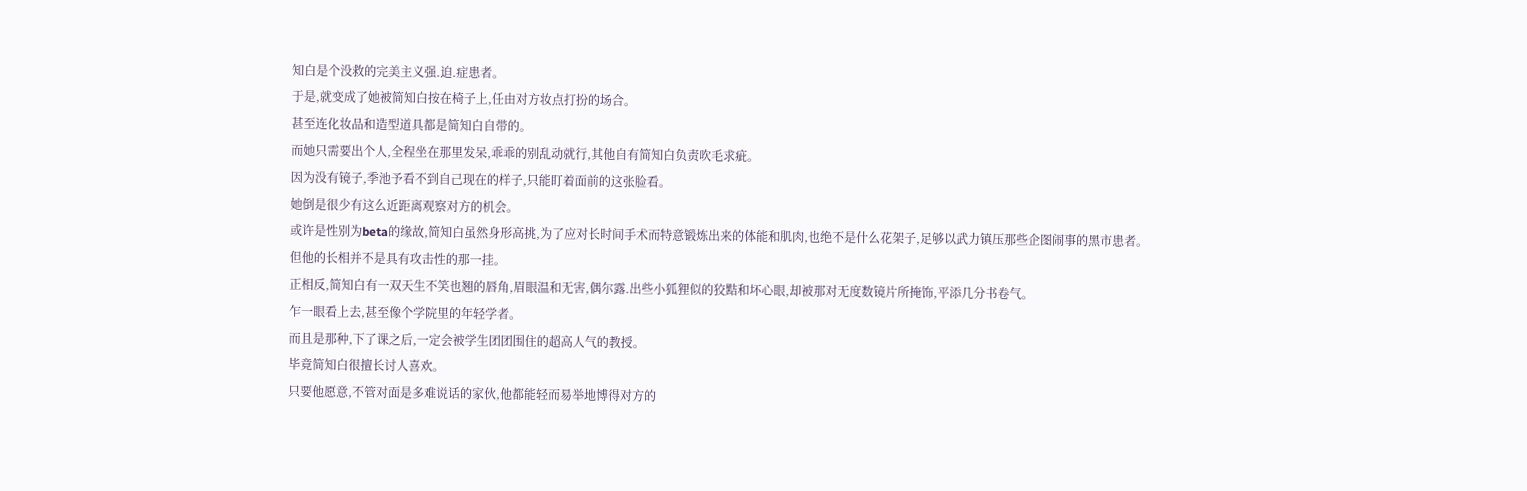知白是个没救的完美主义强.迫.症患者。
于是,就变成了她被简知白按在椅子上,任由对方妆点打扮的场合。
甚至连化妆品和造型道具都是简知白自带的。
而她只需要出个人,全程坐在那里发呆,乖乖的别乱动就行,其他自有简知白负责吹毛求疵。
因为没有镜子,季池予看不到自己现在的样子,只能盯着面前的这张脸看。
她倒是很少有这么近距离观察对方的机会。
或许是性别为beta的缘故,简知白虽然身形高挑,为了应对长时间手术而特意锻炼出来的体能和肌肉,也绝不是什么花架子,足够以武力镇压那些企图闹事的黑市患者。
但他的长相并不是具有攻击性的那一挂。
正相反,简知白有一双天生不笑也翘的唇角,眉眼温和无害,偶尔露.出些小狐狸似的狡黠和坏心眼,却被那对无度数镜片所掩饰,平添几分书卷气。
乍一眼看上去,甚至像个学院里的年轻学者。
而且是那种,下了课之后,一定会被学生团团围住的超高人气的教授。
毕竟简知白很擅长讨人喜欢。
只要他愿意,不管对面是多难说话的家伙,他都能轻而易举地博得对方的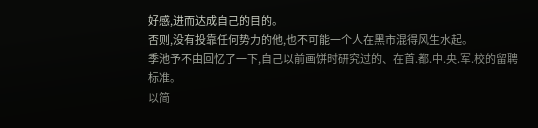好感,进而达成自己的目的。
否则,没有投靠任何势力的他,也不可能一个人在黑市混得风生水起。
季池予不由回忆了一下,自己以前画饼时研究过的、在首.都.中.央.军.校的留聘标准。
以简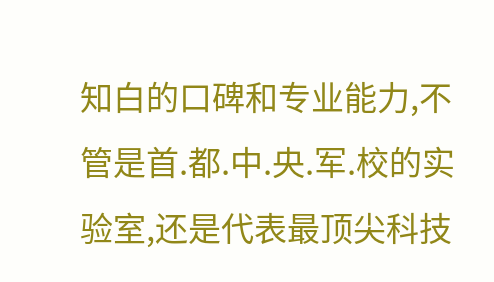知白的口碑和专业能力,不管是首.都.中.央.军.校的实验室,还是代表最顶尖科技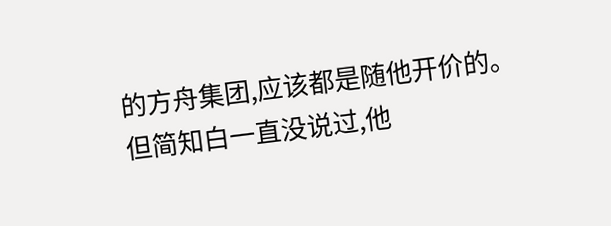的方舟集团,应该都是随他开价的。
但简知白一直没说过,他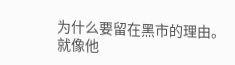为什么要留在黑市的理由。
就像他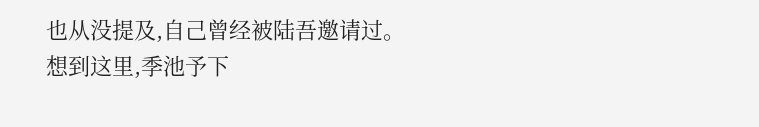也从没提及,自己曾经被陆吾邀请过。
想到这里,季池予下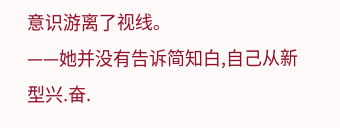意识游离了视线。
——她并没有告诉简知白,自己从新型兴.奋.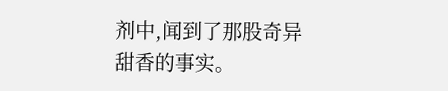剂中,闻到了那股奇异甜香的事实。